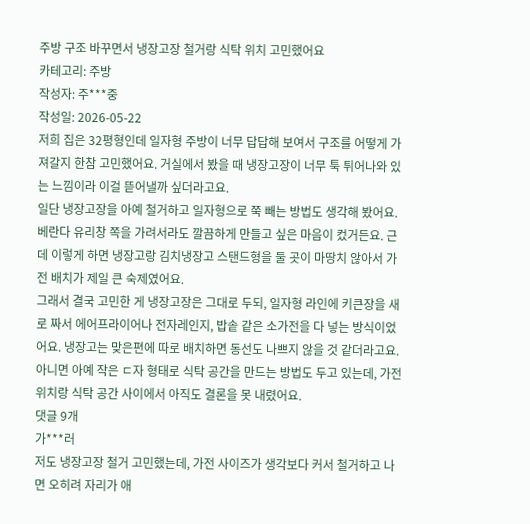주방 구조 바꾸면서 냉장고장 철거랑 식탁 위치 고민했어요
카테고리: 주방
작성자: 주***중
작성일: 2026-05-22
저희 집은 32평형인데 일자형 주방이 너무 답답해 보여서 구조를 어떻게 가져갈지 한참 고민했어요. 거실에서 봤을 때 냉장고장이 너무 툭 튀어나와 있는 느낌이라 이걸 뜯어낼까 싶더라고요.
일단 냉장고장을 아예 철거하고 일자형으로 쭉 빼는 방법도 생각해 봤어요. 베란다 유리창 쪽을 가려서라도 깔끔하게 만들고 싶은 마음이 컸거든요. 근데 이렇게 하면 냉장고랑 김치냉장고 스탠드형을 둘 곳이 마땅치 않아서 가전 배치가 제일 큰 숙제였어요.
그래서 결국 고민한 게 냉장고장은 그대로 두되, 일자형 라인에 키큰장을 새로 짜서 에어프라이어나 전자레인지, 밥솥 같은 소가전을 다 넣는 방식이었어요. 냉장고는 맞은편에 따로 배치하면 동선도 나쁘지 않을 것 같더라고요. 아니면 아예 작은 ㄷ자 형태로 식탁 공간을 만드는 방법도 두고 있는데, 가전 위치랑 식탁 공간 사이에서 아직도 결론을 못 내렸어요.
댓글 9개
가***러
저도 냉장고장 철거 고민했는데, 가전 사이즈가 생각보다 커서 철거하고 나면 오히려 자리가 애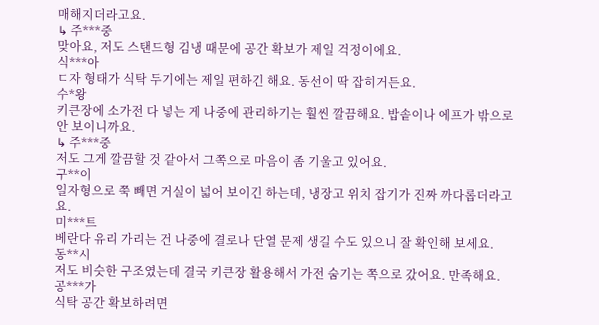매해지더라고요.
↳ 주***중
맞아요, 저도 스탠드형 김냉 때문에 공간 확보가 제일 걱정이에요.
식***아
ㄷ자 형태가 식탁 두기에는 제일 편하긴 해요. 동선이 딱 잡히거든요.
수*왕
키큰장에 소가전 다 넣는 게 나중에 관리하기는 훨씬 깔끔해요. 밥솥이나 에프가 밖으로 안 보이니까요.
↳ 주***중
저도 그게 깔끔할 것 같아서 그쪽으로 마음이 좀 기울고 있어요.
구**이
일자형으로 쭉 빼면 거실이 넓어 보이긴 하는데, 냉장고 위치 잡기가 진짜 까다롭더라고요.
미***트
베란다 유리 가리는 건 나중에 결로나 단열 문제 생길 수도 있으니 잘 확인해 보세요.
동**시
저도 비슷한 구조였는데 결국 키큰장 활용해서 가전 숨기는 쪽으로 갔어요. 만족해요.
공***가
식탁 공간 확보하려면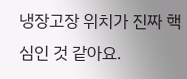냉장고장 위치가 진짜 핵심인 것 같아요.